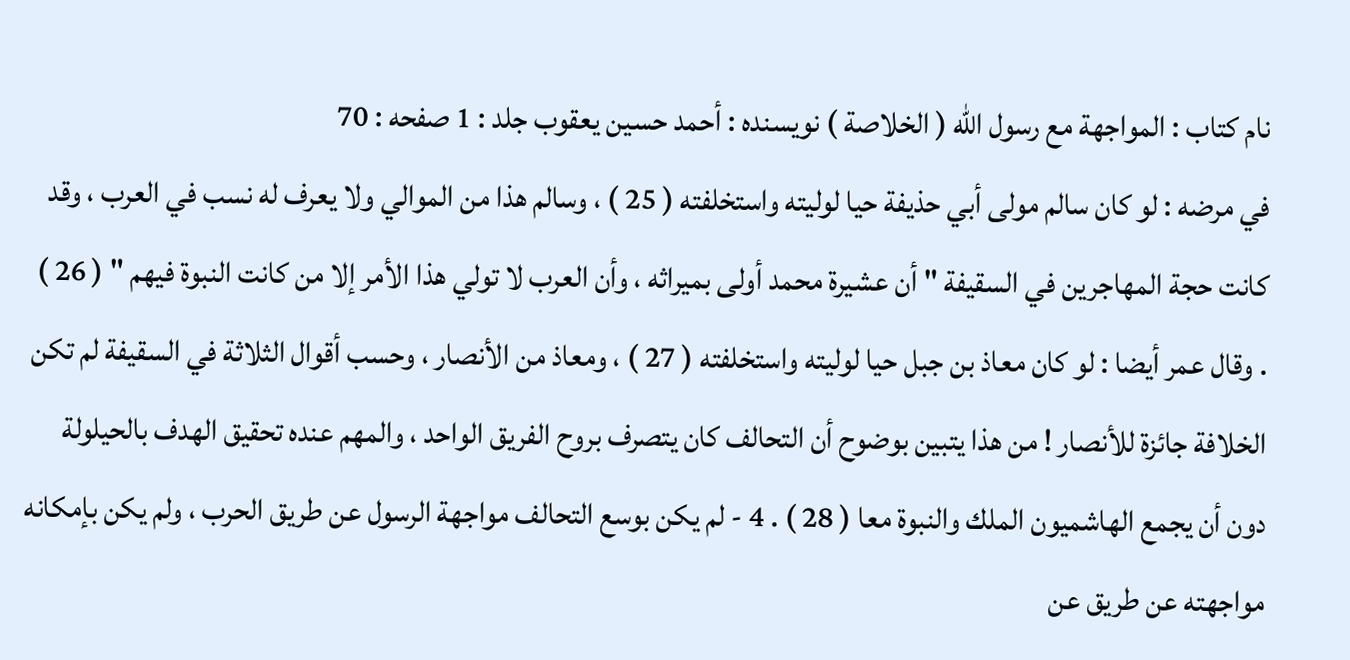نام کتاب : المواجهة مع رسول الله ( الخلاصة ) نویسنده : أحمد حسين يعقوب جلد : 1 صفحه : 70
في مرضه : لو كان سالم مولى أبي حذيفة حيا لوليته واستخلفته ( 25 ) ، وسالم هذا من الموالي ولا يعرف له نسب في العرب ، وقد كانت حجة المهاجرين في السقيفة " أن عشيرة محمد أولى بميراثه ، وأن العرب لا تولي هذا الأمر إلا من كانت النبوة فيهم " ( 26 ) . وقال عمر أيضا : لو كان معاذ بن جبل حيا لوليته واستخلفته ( 27 ) ، ومعاذ من الأنصار ، وحسب أقوال الثلاثة في السقيفة لم تكن الخلافة جائزة للأنصار ! من هذا يتبين بوضوح أن التحالف كان يتصرف بروح الفريق الواحد ، والمهم عنده تحقيق الهدف بالحيلولة دون أن يجمع الهاشميون الملك والنبوة معا ( 28 ) . 4 - لم يكن بوسع التحالف مواجهة الرسول عن طريق الحرب ، ولم يكن بإمكانه مواجهته عن طريق عن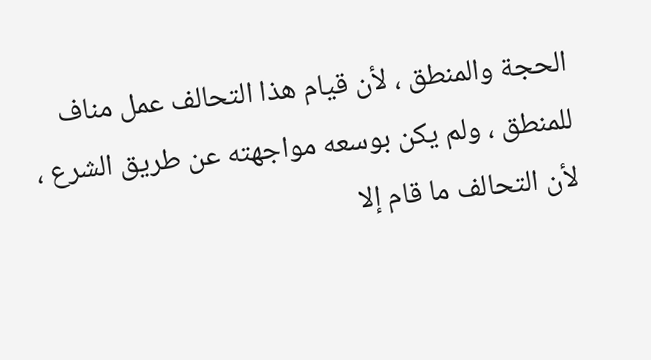الحجة والمنطق ، لأن قيام هذا التحالف عمل مناف للمنطق ، ولم يكن بوسعه مواجهته عن طريق الشرع ، لأن التحالف ما قام إلا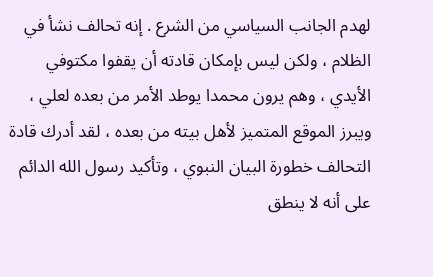لهدم الجانب السياسي من الشرع . إنه تحالف نشأ في الظلام ، ولكن ليس بإمكان قادته أن يقفوا مكتوفي الأيدي ، وهم يرون محمدا يوطد الأمر من بعده لعلي ، ويبرز الموقع المتميز لأهل بيته من بعده ، لقد أدرك قادة التحالف خطورة البيان النبوي ، وتأكيد رسول الله الدائم على أنه لا ينطق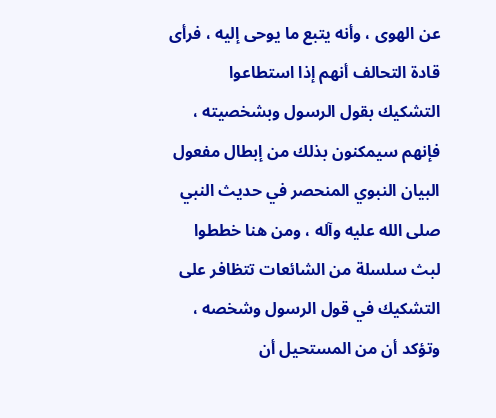عن الهوى ، وأنه يتبع ما يوحى إليه ، فرأى قادة التحالف أنهم إذا استطاعوا التشكيك بقول الرسول وبشخصيته ، فإنهم سيمكنون بذلك من إبطال مفعول البيان النبوي المنحصر في حديث النبي صلى الله عليه وآله ، ومن هنا خططوا لبث سلسلة من الشائعات تتظافر على التشكيك في قول الرسول وشخصه ، وتؤكد أن من المستحيل أن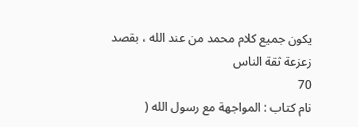يكون جميع كلام محمد من عند الله ، بقصد زعزعة ثقة الناس
70
نام کتاب : المواجهة مع رسول الله (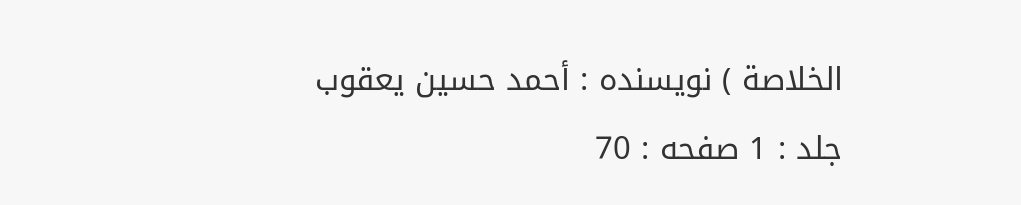الخلاصة ) نویسنده : أحمد حسين يعقوب جلد : 1 صفحه : 70